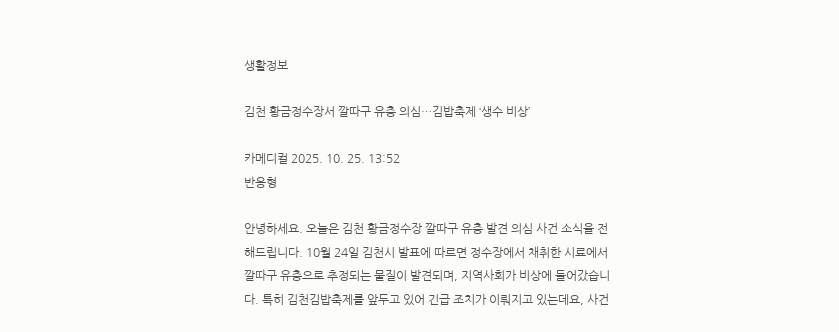생활정보

김천 황금정수장서 깔따구 유충 의심…김밥축제 ‘생수 비상’

카메디컬 2025. 10. 25. 13:52
반응형

안녕하세요. 오늘은 김천 황금정수장 깔따구 유충 발견 의심 사건 소식을 전해드립니다. 10월 24일 김천시 발표에 따르면 정수장에서 채취한 시료에서 깔따구 유충으로 추정되는 물질이 발견되며, 지역사회가 비상에 들어갔습니다. 특히 김천김밥축제를 앞두고 있어 긴급 조치가 이뤄지고 있는데요, 사건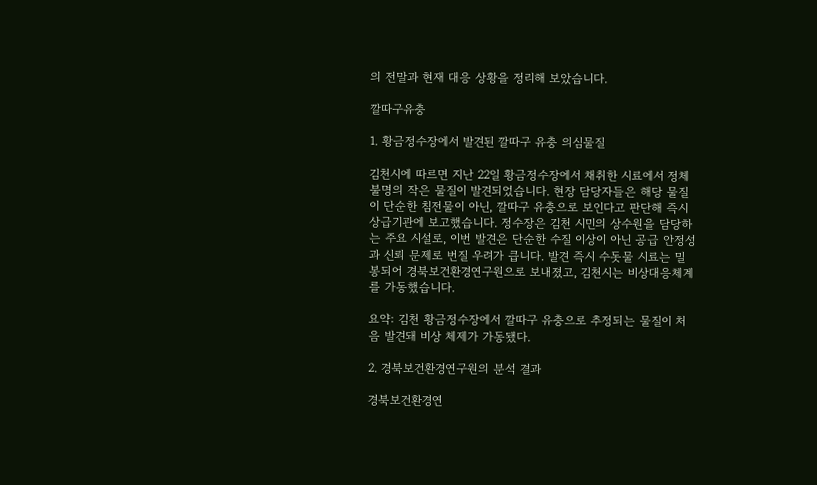의 전말과 현재 대응 상황을 정리해 보았습니다.

깔따구유충

1. 황금정수장에서 발견된 깔따구 유충 의심물질

김천시에 따르면 지난 22일 황금정수장에서 채취한 시료에서 정체불명의 작은 물질이 발견되었습니다. 현장 담당자들은 해당 물질이 단순한 침전물이 아닌, 깔따구 유충으로 보인다고 판단해 즉시 상급기관에 보고했습니다. 정수장은 김천 시민의 상수원을 담당하는 주요 시설로, 이번 발견은 단순한 수질 이상이 아닌 공급 안정성과 신뢰 문제로 번질 우려가 큽니다. 발견 즉시 수돗물 시료는 밀봉되어 경북보건환경연구원으로 보내졌고, 김천시는 비상대응체계를 가동했습니다.

요약: 김천 황금정수장에서 깔따구 유충으로 추정되는 물질이 처음 발견돼 비상 체제가 가동됐다.

2. 경북보건환경연구원의 분석 결과

경북보건환경연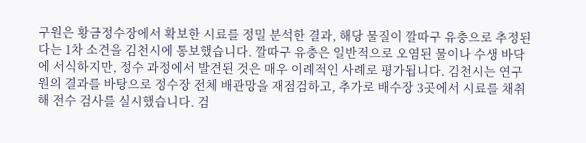구원은 황금정수장에서 확보한 시료를 정밀 분석한 결과, 해당 물질이 깔따구 유충으로 추정된다는 1차 소견을 김천시에 통보했습니다. 깔따구 유충은 일반적으로 오염된 물이나 수생 바닥에 서식하지만, 정수 과정에서 발견된 것은 매우 이례적인 사례로 평가됩니다. 김천시는 연구원의 결과를 바탕으로 정수장 전체 배관망을 재점검하고, 추가로 배수장 3곳에서 시료를 채취해 전수 검사를 실시했습니다. 검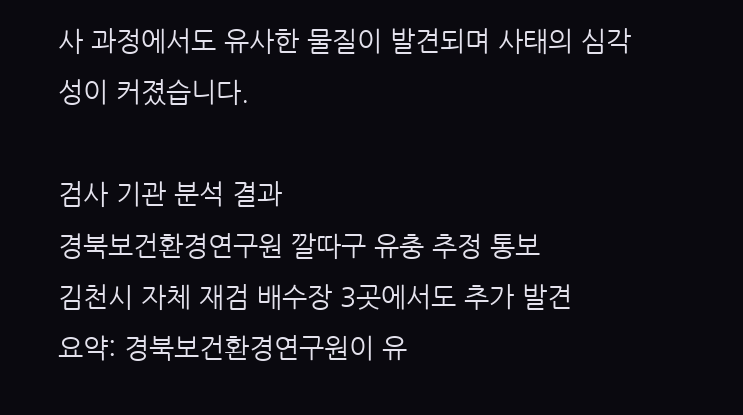사 과정에서도 유사한 물질이 발견되며 사태의 심각성이 커졌습니다.

검사 기관 분석 결과
경북보건환경연구원 깔따구 유충 추정 통보
김천시 자체 재검 배수장 3곳에서도 추가 발견
요약: 경북보건환경연구원이 유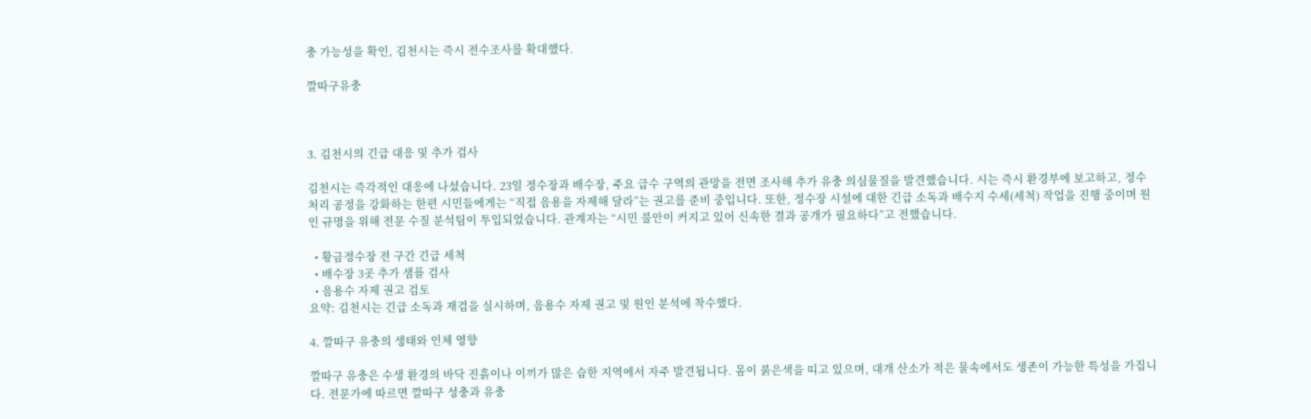충 가능성을 확인, 김천시는 즉시 전수조사를 확대했다.

깔따구유충



3. 김천시의 긴급 대응 및 추가 검사

김천시는 즉각적인 대응에 나섰습니다. 23일 정수장과 배수장, 주요 급수 구역의 관망을 전면 조사해 추가 유충 의심물질을 발견했습니다. 시는 즉시 환경부에 보고하고, 정수처리 공정을 강화하는 한편 시민들에게는 “직접 음용을 자제해 달라”는 권고를 준비 중입니다. 또한, 정수장 시설에 대한 긴급 소독과 배수지 수세(세척) 작업을 진행 중이며 원인 규명을 위해 전문 수질 분석팀이 투입되었습니다. 관계자는 “시민 불안이 커지고 있어 신속한 결과 공개가 필요하다”고 전했습니다.

  • 황금정수장 전 구간 긴급 세척
  • 배수장 3곳 추가 샘플 검사
  • 음용수 자제 권고 검토
요약: 김천시는 긴급 소독과 재검을 실시하며, 음용수 자제 권고 및 원인 분석에 착수했다.

4. 깔따구 유충의 생태와 인체 영향

깔따구 유충은 수생 환경의 바닥 진흙이나 이끼가 많은 습한 지역에서 자주 발견됩니다. 몸이 붉은색을 띠고 있으며, 대개 산소가 적은 물속에서도 생존이 가능한 특성을 가집니다. 전문가에 따르면 깔따구 성충과 유충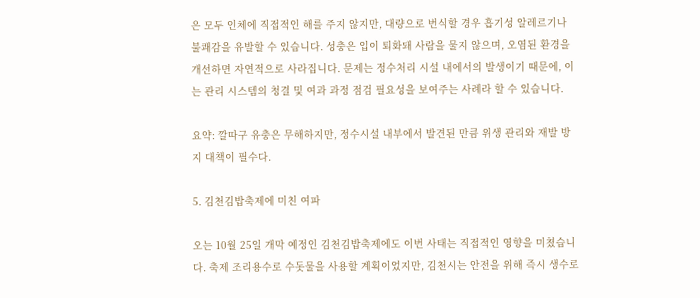은 모두 인체에 직접적인 해를 주지 않지만, 대량으로 번식할 경우 흡기성 알레르기나 불쾌감을 유발할 수 있습니다. 성충은 입이 퇴화돼 사람을 물지 않으며, 오염된 환경을 개선하면 자연적으로 사라집니다. 문제는 정수처리 시설 내에서의 발생이기 때문에, 이는 관리 시스템의 청결 및 여과 과정 점검 필요성을 보여주는 사례라 할 수 있습니다.

요약: 깔따구 유충은 무해하지만, 정수시설 내부에서 발견된 만큼 위생 관리와 재발 방지 대책이 필수다.

5. 김천김밥축제에 미친 여파

오는 10월 25일 개막 예정인 김천김밥축제에도 이번 사태는 직접적인 영향을 미쳤습니다. 축제 조리용수로 수돗물을 사용할 계획이었지만, 김천시는 안전을 위해 즉시 생수로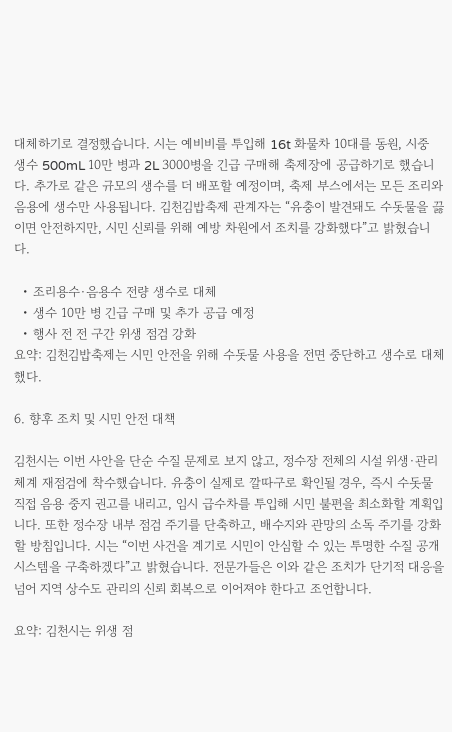대체하기로 결정했습니다. 시는 예비비를 투입해 16t 화물차 10대를 동원, 시중 생수 500mL 10만 병과 2L 3000병을 긴급 구매해 축제장에 공급하기로 했습니다. 추가로 같은 규모의 생수를 더 배포할 예정이며, 축제 부스에서는 모든 조리와 음용에 생수만 사용됩니다. 김천김밥축제 관계자는 “유충이 발견돼도 수돗물을 끓이면 안전하지만, 시민 신뢰를 위해 예방 차원에서 조치를 강화했다”고 밝혔습니다.

  • 조리용수·음용수 전량 생수로 대체
  • 생수 10만 병 긴급 구매 및 추가 공급 예정
  • 행사 전 전 구간 위생 점검 강화
요약: 김천김밥축제는 시민 안전을 위해 수돗물 사용을 전면 중단하고 생수로 대체했다.

6. 향후 조치 및 시민 안전 대책

김천시는 이번 사안을 단순 수질 문제로 보지 않고, 정수장 전체의 시설 위생·관리 체계 재점검에 착수했습니다. 유충이 실제로 깔따구로 확인될 경우, 즉시 수돗물 직접 음용 중지 권고를 내리고, 임시 급수차를 투입해 시민 불편을 최소화할 계획입니다. 또한 정수장 내부 점검 주기를 단축하고, 배수지와 관망의 소독 주기를 강화할 방침입니다. 시는 “이번 사건을 계기로 시민이 안심할 수 있는 투명한 수질 공개 시스템을 구축하겠다”고 밝혔습니다. 전문가들은 이와 같은 조치가 단기적 대응을 넘어 지역 상수도 관리의 신뢰 회복으로 이어져야 한다고 조언합니다.

요약: 김천시는 위생 점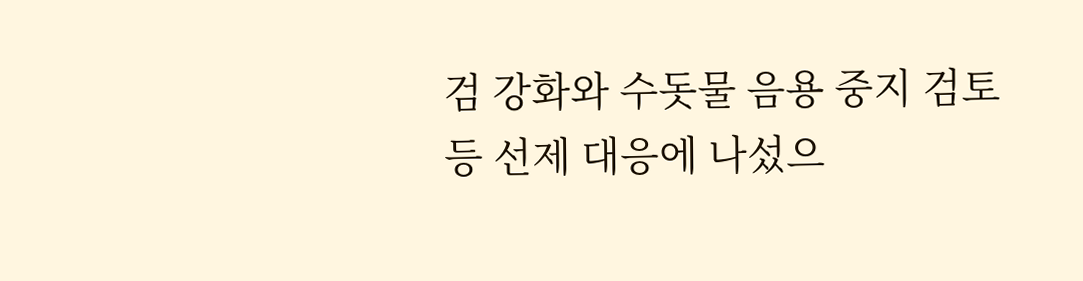검 강화와 수돗물 음용 중지 검토 등 선제 대응에 나섰으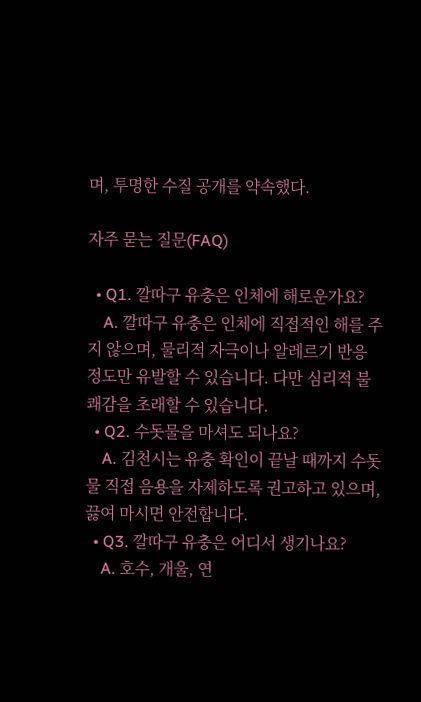며, 투명한 수질 공개를 약속했다.

자주 묻는 질문(FAQ)

  • Q1. 깔따구 유충은 인체에 해로운가요?
    A. 깔따구 유충은 인체에 직접적인 해를 주지 않으며, 물리적 자극이나 알레르기 반응 정도만 유발할 수 있습니다. 다만 심리적 불쾌감을 초래할 수 있습니다.
  • Q2. 수돗물을 마셔도 되나요?
    A. 김천시는 유충 확인이 끝날 때까지 수돗물 직접 음용을 자제하도록 권고하고 있으며, 끓여 마시면 안전합니다.
  • Q3. 깔따구 유충은 어디서 생기나요?
    A. 호수, 개울, 연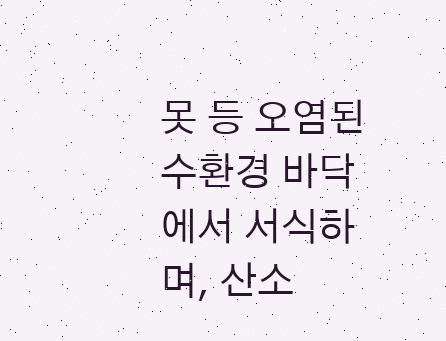못 등 오염된 수환경 바닥에서 서식하며, 산소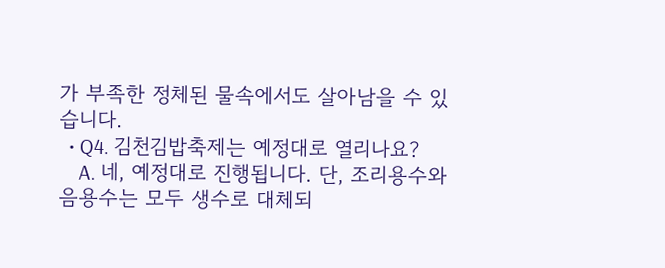가 부족한 정체된 물속에서도 살아남을 수 있습니다.
  • Q4. 김천김밥축제는 예정대로 열리나요?
    A. 네, 예정대로 진행됩니다. 단, 조리용수와 음용수는 모두 생수로 대체되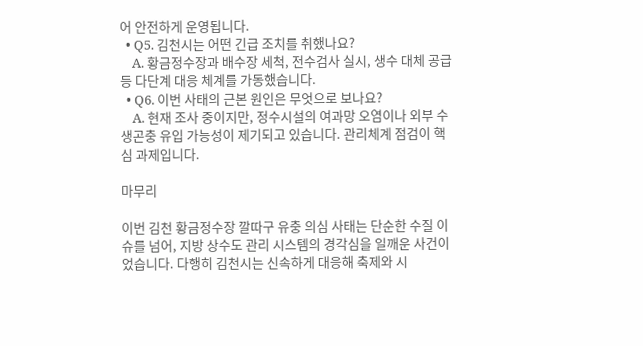어 안전하게 운영됩니다.
  • Q5. 김천시는 어떤 긴급 조치를 취했나요?
    A. 황금정수장과 배수장 세척, 전수검사 실시, 생수 대체 공급 등 다단계 대응 체계를 가동했습니다.
  • Q6. 이번 사태의 근본 원인은 무엇으로 보나요?
    A. 현재 조사 중이지만, 정수시설의 여과망 오염이나 외부 수생곤충 유입 가능성이 제기되고 있습니다. 관리체계 점검이 핵심 과제입니다.

마무리

이번 김천 황금정수장 깔따구 유충 의심 사태는 단순한 수질 이슈를 넘어, 지방 상수도 관리 시스템의 경각심을 일깨운 사건이었습니다. 다행히 김천시는 신속하게 대응해 축제와 시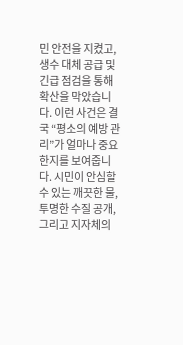민 안전을 지켰고, 생수 대체 공급 및 긴급 점검을 통해 확산을 막았습니다. 이런 사건은 결국 “평소의 예방 관리”가 얼마나 중요한지를 보여줍니다. 시민이 안심할 수 있는 깨끗한 물, 투명한 수질 공개, 그리고 지자체의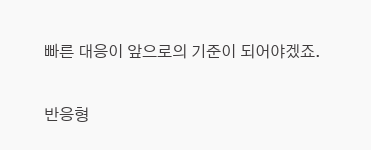빠른 대응이 앞으로의 기준이 되어야겠죠.

반응형